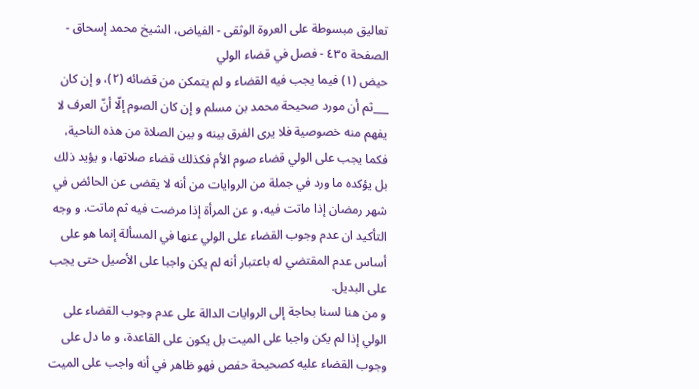تعاليق مبسوطة على العروة الوثقى - الفياض، الشيخ محمد إسحاق - الصفحة ٤٣٥ - فصل في قضاء الولي
حيض (١) فيما يجب فيه القضاء و لم يتمكن من قضائه (٢)، و إن كان ___ثم أن مورد صحيحة محمد بن مسلم و إن كان الصوم إلّا أنّ العرف لا يفهم منه خصوصية فلا يرى الفرق بينه و بين الصلاة من هذه الناحية، فكما يجب على الولي قضاء صوم الأم فكذلك قضاء صلاتها، و يؤيد ذلك بل يؤكده ما ورد في جملة من الروايات من أنه لا يقضى عن الحائض في شهر رمضان إذا ماتت فيه، و عن المرأة إذا مرضت فيه ثم ماتت. و وجه التأكيد ان عدم وجوب القضاء على الولي عنها في المسألة إنما هو على أساس عدم المقتضي له باعتبار أنه لم يكن واجبا على الأصيل حتى يجب على البديل.
و من هنا لسنا بحاجة إلى الروايات الدالة على عدم وجوب القضاء على الولي إذا لم يكن واجبا على الميت بل يكون على القاعدة، و ما دل على وجوب القضاء عليه كصحيحة حفص فهو ظاهر في أنه واجب على الميت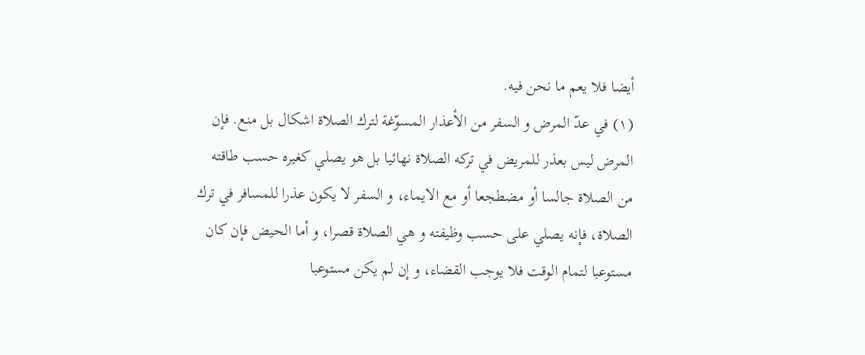أيضا فلا يعم ما نحن فيه.
(١) في عدّ المرض و السفر من الأعذار المسوّغة لترك الصلاة اشكال بل منع. فإن المرض ليس بعذر للمريض في تركه الصلاة نهائيا بل هو يصلي كغيره حسب طاقته من الصلاة جالسا أو مضطجعا أو مع الايماء، و السفر لا يكون عذرا للمسافر في ترك الصلاة، فإنه يصلي على حسب وظيفته و هي الصلاة قصرا، و أما الحيض فإن كان مستوعبا لتمام الوقت فلا يوجب القضاء، و إن لم يكن مستوعبا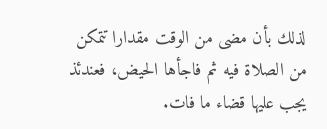لذلك بأن مضى من الوقت مقدارا تتمكن من الصلاة فيه ثم فاجأها الحيض، فعندئذ يجب عليها قضاء ما فات.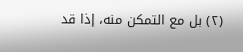(٢) بل مع التمكن منه، إذا قد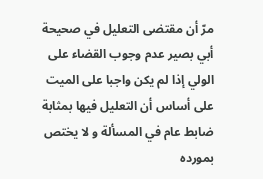مرّ أن مقتضى التعليل في صحيحة أبي بصير عدم وجوب القضاء على الولي إذا لم يكن واجبا على الميت على أساس أن التعليل فيها بمثابة ضابط عام في المسألة و لا يختص بمورده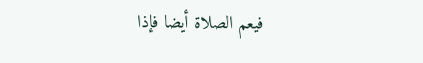فيعم الصلاة أيضا فإذا